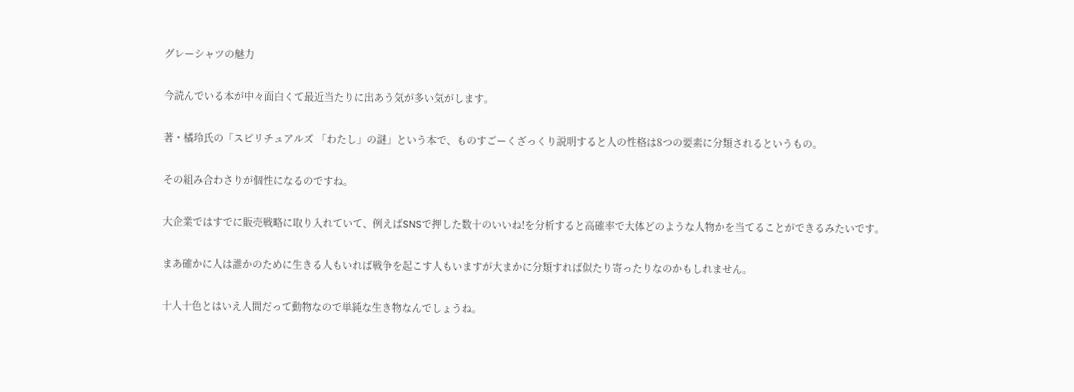グレーシャツの魅力

今読んでいる本が中々面白くて最近当たりに出あう気が多い気がします。

著・橘玲氏の「スピリチュアルズ 「わたし」の謎」という本で、ものすごーくざっくり説明すると人の性格は8つの要素に分類されるというもの。

その組み合わさりが個性になるのですね。

大企業ではすでに販売戦略に取り入れていて、例えばSNSで押した数十のいいね!を分析すると高確率で大体どのような人物かを当てることができるみたいです。

まあ確かに人は誰かのために生きる人もいれば戦争を起こす人もいますが大まかに分類すれば似たり寄ったりなのかもしれません。

十人十色とはいえ人間だって動物なので単純な生き物なんでしょうね。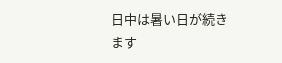日中は暑い日が続きます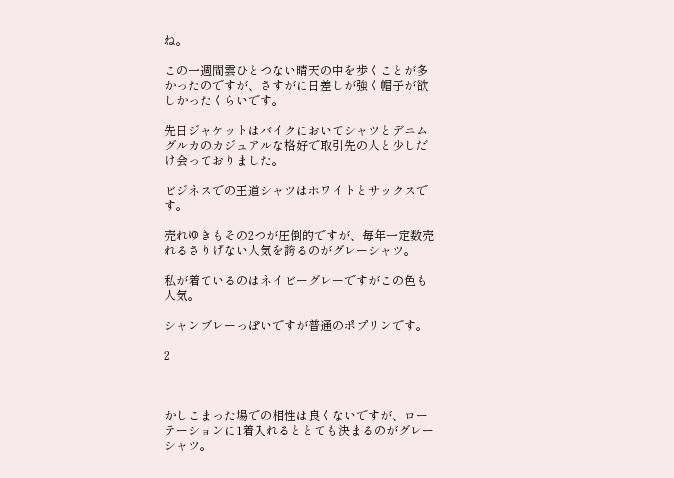ね。

この一週間雲ひとつない晴天の中を歩くことが多かったのですが、さすがに日差しが強く帽子が欲しかったくらいです。

先日ジャケットはバイクにおいてシャツとデニムグルカのカジュアルな格好で取引先の人と少しだけ会っておりました。

ビジネスでの王道シャツはホワイトとサックスです。

売れゆきもその2つが圧倒的ですが、毎年一定数売れるさりげない人気を誇るのがグレーシャツ。

私が着ているのはネイビーグレーですがこの色も人気。

シャンブレーっぽいですが普通のポプリンです。

2



かしこまった場での相性は良くないですが、ローテーションに1着入れるととても決まるのがグレーシャツ。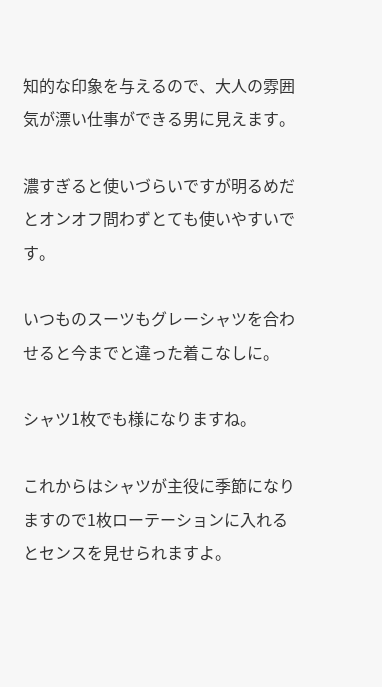知的な印象を与えるので、大人の雰囲気が漂い仕事ができる男に見えます。

濃すぎると使いづらいですが明るめだとオンオフ問わずとても使いやすいです。

いつものスーツもグレーシャツを合わせると今までと違った着こなしに。

シャツ1枚でも様になりますね。

これからはシャツが主役に季節になりますので1枚ローテーションに入れるとセンスを見せられますよ。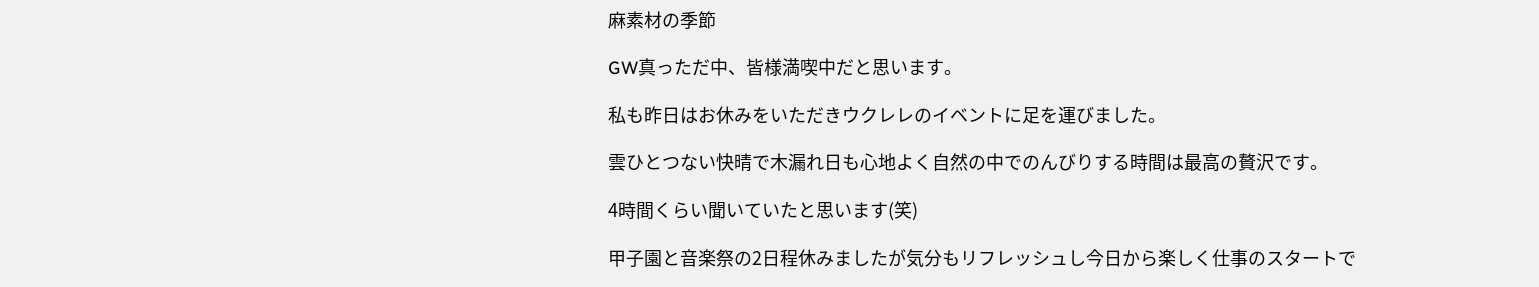麻素材の季節

GW真っただ中、皆様満喫中だと思います。

私も昨日はお休みをいただきウクレレのイベントに足を運びました。

雲ひとつない快晴で木漏れ日も心地よく自然の中でのんびりする時間は最高の贅沢です。

4時間くらい聞いていたと思います(笑)

甲子園と音楽祭の2日程休みましたが気分もリフレッシュし今日から楽しく仕事のスタートで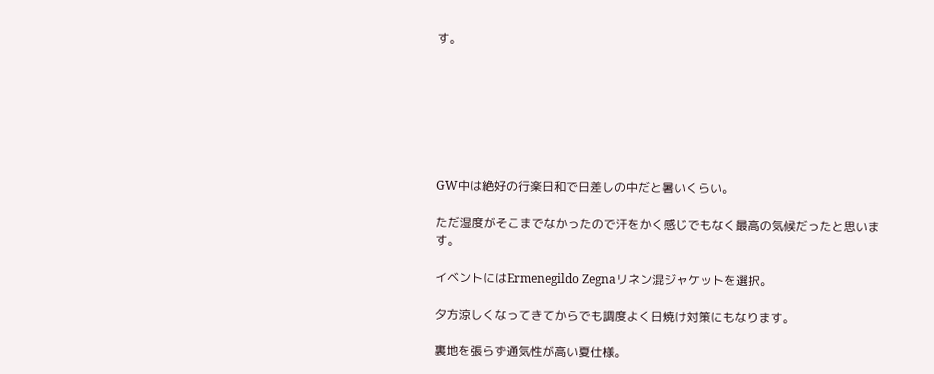す。







GW中は絶好の行楽日和で日差しの中だと暑いくらい。

ただ湿度がそこまでなかったので汗をかく感じでもなく最高の気候だったと思います。

イベントにはErmenegildo Zegnaリネン混ジャケットを選択。

夕方涼しくなってきてからでも調度よく日焼け対策にもなります。

裏地を張らず通気性が高い夏仕様。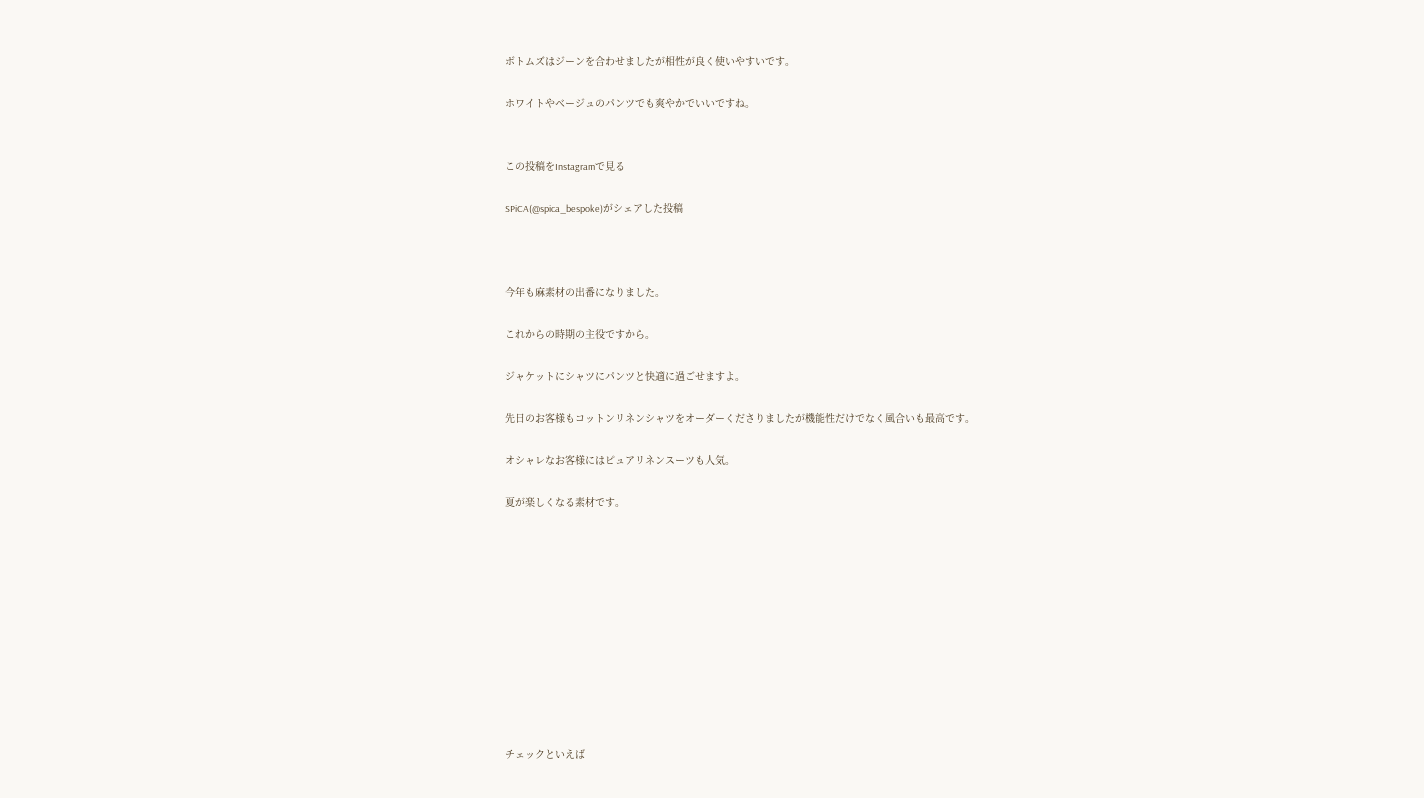ボトムズはジーンを合わせましたが相性が良く使いやすいです。

ホワイトやベージュのパンツでも爽やかでいいですね。


この投稿をInstagramで見る

SPiCA(@spica_bespoke)がシェアした投稿



今年も麻素材の出番になりました。

これからの時期の主役ですから。

ジャケットにシャツにパンツと快適に過ごせますよ。

先日のお客様もコットンリネンシャツをオーダーくださりましたが機能性だけでなく風合いも最高です。

オシャレなお客様にはピュアリネンスーツも人気。

夏が楽しくなる素材です。











チェックといえば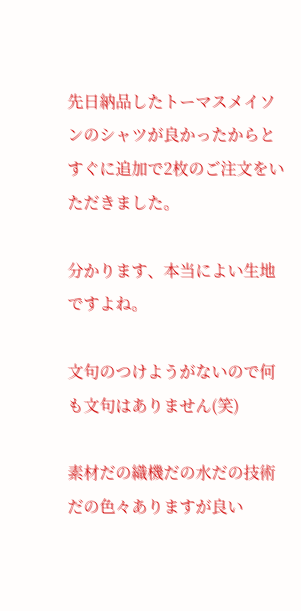先日納品したトーマスメイソンのシャツが良かったからとすぐに追加で2枚のご注文をいただきました。

分かります、本当によい生地ですよね。

文句のつけようがないので何も文句はありません(笑)

素材だの織機だの水だの技術だの色々ありますが良い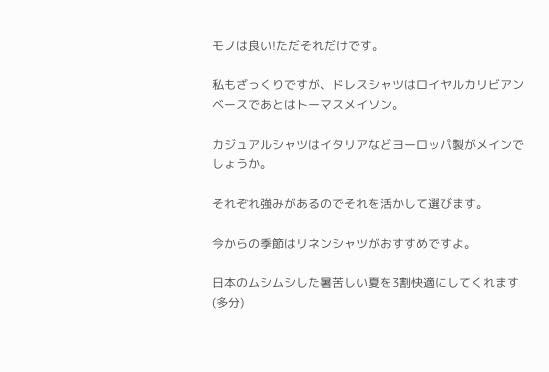モノは良い!ただそれだけです。

私もざっくりですが、ドレスシャツはロイヤルカリビアンベースであとはトーマスメイソン。

カジュアルシャツはイタリアなどヨーロッパ製がメインでしょうか。

それぞれ強みがあるのでそれを活かして選びます。

今からの季節はリネンシャツがおすすめですよ。

日本のムシムシした暑苦しい夏を3割快適にしてくれます(多分)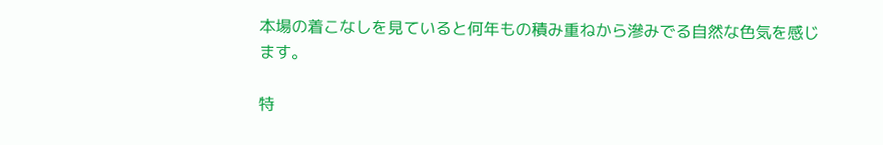本場の着こなしを見ていると何年もの積み重ねから滲みでる自然な色気を感じます。

特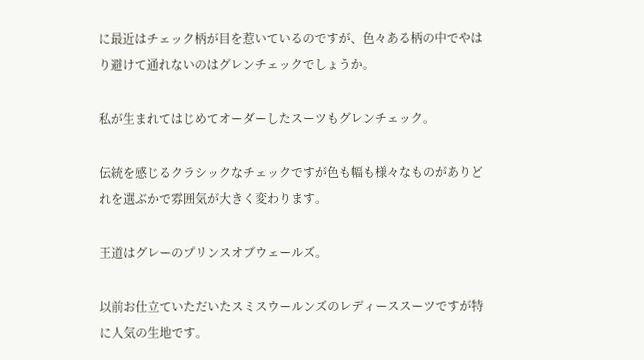に最近はチェック柄が目を惹いているのですが、色々ある柄の中でやはり避けて通れないのはグレンチェックでしょうか。

私が生まれてはじめてオーダーしたスーツもグレンチェック。

伝統を感じるクラシックなチェックですが色も幅も様々なものがありどれを選ぶかで雰囲気が大きく変わります。

王道はグレーのプリンスオブウェールズ。

以前お仕立ていただいたスミスウールンズのレディーススーツですが特に人気の生地です。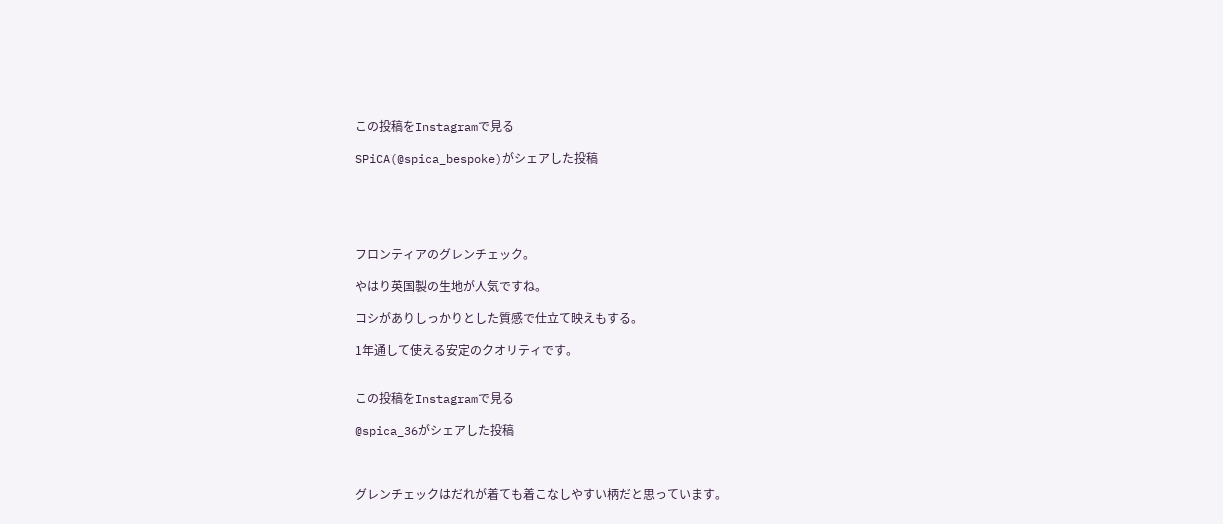この投稿をInstagramで見る

SPiCA(@spica_bespoke)がシェアした投稿





フロンティアのグレンチェック。

やはり英国製の生地が人気ですね。

コシがありしっかりとした質感で仕立て映えもする。

1年通して使える安定のクオリティです。


この投稿をInstagramで見る

@spica_36がシェアした投稿



グレンチェックはだれが着ても着こなしやすい柄だと思っています。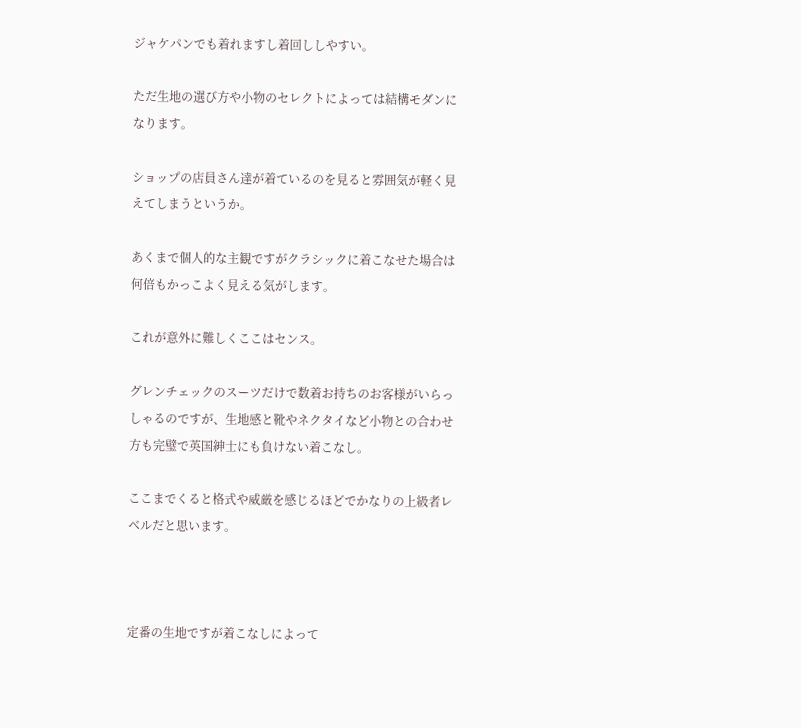ジャケパンでも着れますし着回ししやすい。

ただ生地の選び方や小物のセレクトによっては結構モダンになります。

ショップの店員さん達が着ているのを見ると雰囲気が軽く見えてしまうというか。

あくまで個人的な主観ですがクラシックに着こなせた場合は何倍もかっこよく見える気がします。

これが意外に難しくここはセンス。

グレンチェックのスーツだけで数着お持ちのお客様がいらっしゃるのですが、生地感と靴やネクタイなど小物との合わせ方も完璧で英国紳士にも負けない着こなし。

ここまでくると格式や威厳を感じるほどでかなりの上級者レベルだと思います。



定番の生地ですが着こなしによって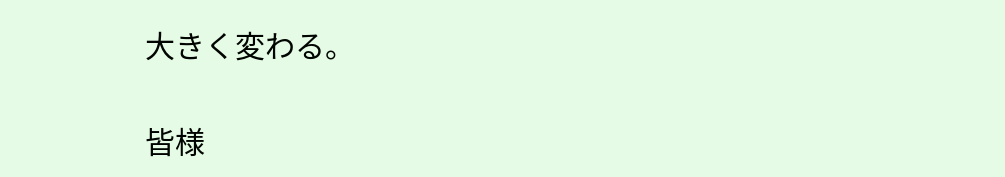大きく変わる。

皆様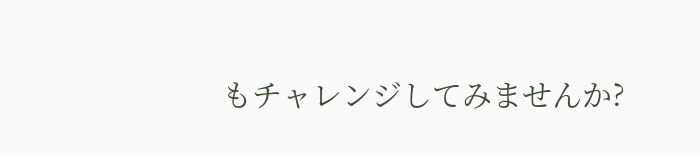もチャレンジしてみませんか?